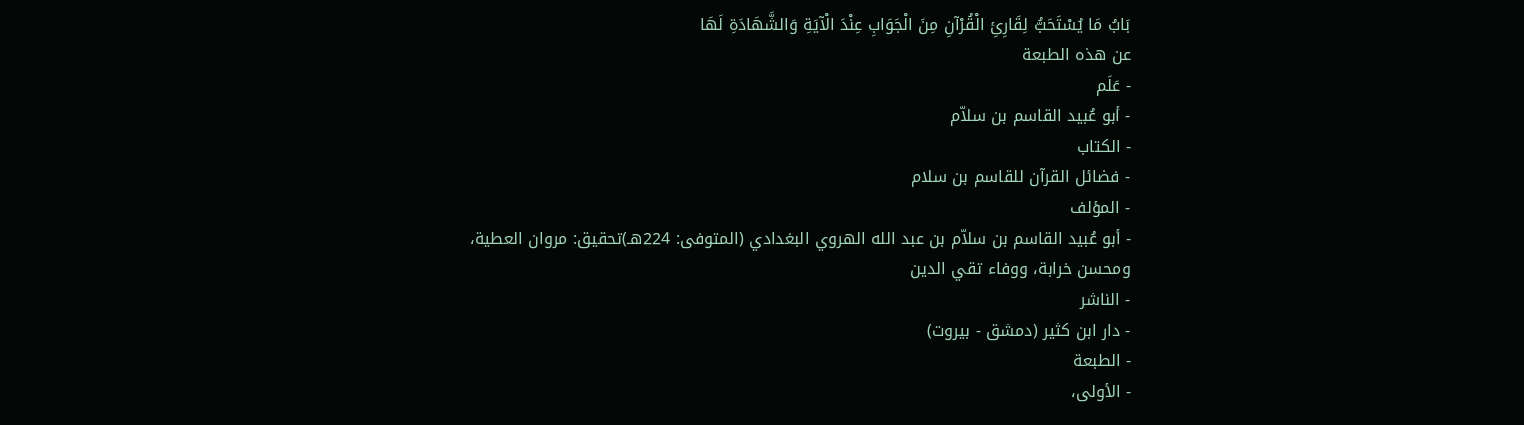بَابُ مَا يُسْتَحَبُّ لِقَارِئِ الْقُرْآنِ مِنَ الْجَوَابِ عِنْدَ الْآيَةِ وَالشَّهَادَةِ لَهَا
عن هذه الطبعة
- عَلَم
- أبو عُبيد القاسم بن سلاّم
- الكتاب
- فضائل القرآن للقاسم بن سلام
- المؤلف
- أبو عُبيد القاسم بن سلاّم بن عبد الله الهروي البغدادي (المتوفى: 224هـ)تحقيق: مروان العطية، ومحسن خرابة، ووفاء تقي الدين
- الناشر
- دار ابن كثير (دمشق - بيروت)
- الطبعة
- الأولى،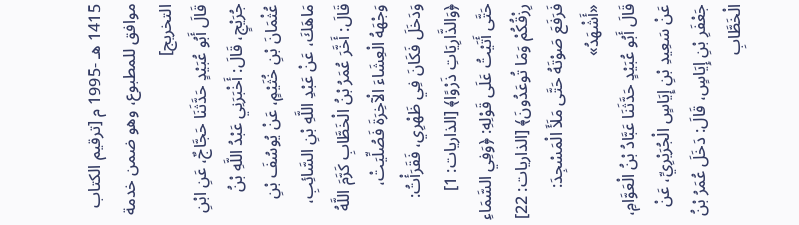1415 هـ -1995 م [ترقيم الكتاب موافق للمطبوع، وهو ضمن خدمة التخريج]
قَالَ أَبُو عُبَيْدٍ حَدَّثَنَا حَجَّاجٌ، عَنِ ابْنِ جُرَيْجٍ، قَالَ: أَخْبَرَنِي عَبْدُ اللَّهِ بْنُ عُثْمَانَ بْنِ خُثَيْمٍ، عَنْ يُوسُفَ بْنِ مَاهَكَ، عَنْ عَبْدِ اللَّهِ بْنِ السَّائِبِ، قَالَ: أَخَّرَ عُمَرُ بْنُ الْخَطَّابِ كَرَّمَ اللَّهُ وَجْهَهُ الْعِشَاءَ الْآخِرَةَ فَصُلِّيَتْ، وَدَخَلَ فَكَانَ فِي ظَهْرِي، فَقَرَأْتُ: ﴿وَالذَّارِيَاتِ ذَرْوًا﴾ [الذاريات: 1] حَتَّى أَتَيْتُ عَلَى قَوْلِهِ: ﴿وَفِي السَّمَاءِ رِزْقُكُمْ وَمَا تُوعَدُونَ﴾ [الذاريات: 22] فَرَفَعَ صَوْتَهُ حَتَّى مَلَأَ الْمَسْجِدَ: «أَشْهَدُ»
قَالَ أَبُو عُبَيْدٍ حَدَّثَنَا عَبَّادُ بْنُ الْعَوَّامِ، عَنْ سَعِيدِ بْنِ إِيَاسٍ الْجُرَيْرِيِّ، عَنْ جَعْفَرِ بْنِ إِيَاسٍ، قَالَ: دَخَلَ عُمَرُ بْنُ الْخَطَّابِ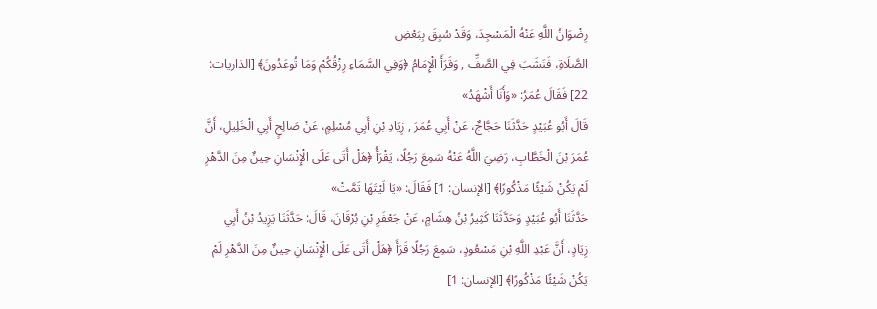رِضْوَانُ اللَّهِ عَنْهُ الْمَسْجِدَ، وَقَدْ سُبِقَ بِبَعْضِ
الصَّلَاةِ، فَنَشَبَ فِي الصَّفِّ , وَقَرَأَ الْإِمَامُ ﴿وَفِي السَّمَاءِ رِزْقُكُمْ وَمَا تُوعَدُونَ﴾ [الذاريات: 22] فَقَالَ عُمَرُ: «وَأَنَا أَشْهَدُ»
قَالَ أَبُو عُبَيْدٍ حَدَّثَنَا حَجَّاجٌ، عَنْ أَبِي عُمَرَ , زِيَادِ بْنِ أَبِي مُسْلِمٍ، عَنْ صَالِحٍ أَبِي الْخَلِيلِ، أَنَّ عُمَرَ بْنَ الْخَطَّابِ، رَضِيَ اللَّهُ عَنْهُ سَمِعَ رَجُلًا، يَقْرَأُ ﴿هَلْ أَتَى عَلَى الْإِنْسَانِ حِينٌ مِنَ الدَّهْرِ لَمْ يَكُنْ شَيْئًا مَذْكُورًا﴾ [الإنسان: 1] فَقَالَ: «يَا لَيْتَهَا تَمَّتْ»
حَدَّثَنَا أَبُو عُبَيْدٍ وَحَدَّثَنَا كَثِيرُ بْنُ هِشَامٍ، عَنْ جَعْفَرِ بْنِ بُرْقَانَ، قَالَ: حَدَّثَنَا يَزِيدُ بْنُ أَبِي زِيَادٍ، أَنَّ عَبْدِ اللَّهِ بْنِ مَسْعُودٍ، سَمِعَ رَجُلًا قَرَأَ ﴿هَلْ أَتَى عَلَى الْإِنْسَانِ حِينٌ مِنَ الدَّهْرِ لَمْ يَكُنْ شَيْئًا مَذْكُورًا﴾ [الإنسان: 1]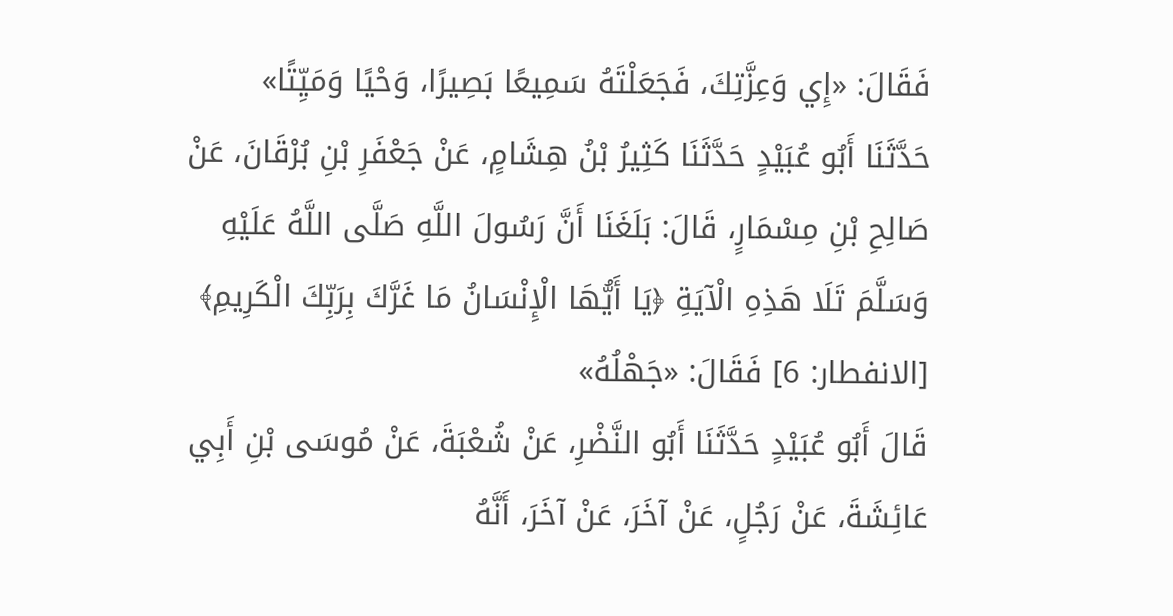فَقَالَ: «إِي وَعِزَّتِكَ، فَجَعَلْتَهُ سَمِيعًا بَصِيرًا، وَحْيًا وَمَيِّتًا»
حَدَّثَنَا أَبُو عُبَيْدٍ حَدَّثَنَا كَثِيرُ بْنُ هِشَامٍ، عَنْ جَعْفَرِ بْنِ بُرْقَانَ، عَنْ صَالِحِ بْنِ مِسْمَارٍ، قَالَ: بَلَغَنَا أَنَّ رَسُولَ اللَّهِ صَلَّى اللَّهُ عَلَيْهِ وَسَلَّمَ تَلَا هَذِهِ الْآيَةِ ﴿يَا أَيُّهَا الْإِنْسَانُ مَا غَرَّكَ بِرَبِّكَ الْكَرِيمِ﴾ [الانفطار: 6] فَقَالَ: «جَهْلُهُ»
قَالَ أَبُو عُبَيْدٍ حَدَّثَنَا أَبُو النَّضْرِ، عَنْ شُعْبَةَ، عَنْ مُوسَى بْنِ أَبِي عَائِشَةَ، عَنْ رَجُلٍ، عَنْ آخَرَ، عَنْ آخَرَ، أَنَّهُ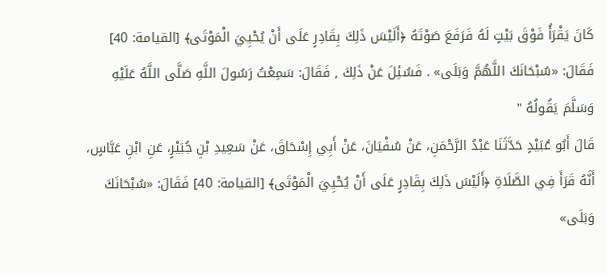كَانَ يَقْرَأُ فَوْقَ بَيْتٍ لَهُ فَرَفَعَ صَوْتَهُ ﴿أَلَيْسَ ذَلِكَ بِقَادِرٍ عَلَى أَنْ يُحْيِيَ الْمَوْتَى﴾ [القيامة: 40] فَقَالَ: «سُبْحَانَكَ اللَّهُمَّ وَبَلَى» . فَسُئِلَ عَنْ ذَلِكَ , فَقَالَ: سَمِعْتُ رَسُولَ اللَّهِ صَلَّى اللَّهُ عَلَيْهِ وَسَلَّمَ يَقُولُهُ "
قَالَ أَبُو عُبَيْدٍ حَدَّثَنَا عَبْدُ الرَّحْمَنِ، عَنْ سُفْيَانَ، عَنْ أَبِي إِسْحَاقَ، عَنْ سَعِيدِ بْنِ جُبَيْرٍ، عَنِ ابْنِ عَبَّاسٍ، أَنَّهُ قَرَأَ فِي الصَّلَاةِ ﴿أَلَيْسَ ذَلِكَ بِقَادِرٍ عَلَى أَنْ يُحْيِيَ الْمَوْتَى﴾ [القيامة: 40] فَقَالَ: «سُبْحَانَكَ وَبَلَى»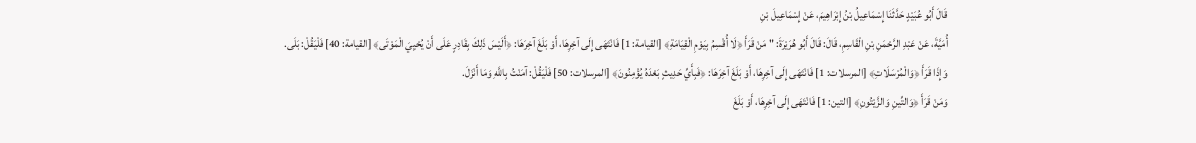قَالَ أَبُو عُبَيْدٍ حَدَّثَنَا إِسْمَاعِيلُ بْنُ إِبْرَاهِيمَ، عَنْ إِسْمَاعِيلَ بْنِ
أُمَيَّةَ، عَنْ عَبْدِ الرَّحْمَنِ بْنِ الْقَاسِمِ، قَالَ: قَالَ أَبُو هُرَيْرَةَ: " مَنْ قَرَأَ ﴿لَا أُقْسِمُ بِيَوْمِ الْقِيَامَةِ﴾ [القيامة: 1] فَانْتَهَى إِلَى آخِرِهَا، أَوْ بَلَغَ آخِرَهَا: ﴿أَلَيْسَ ذَلِكَ بِقَادِرٍ عَلَى أَنْ يُحْيِيَ الْمَوْتَى﴾ [القيامة: 40] فَلْيَقُلْ: بَلَى.
وَإِذَا قَرَأَ ﴿وَالْمُرْسَلَاتِ﴾ [المرسلات: 1] فَانْتَهَى إِلَى آخِرِهَا، أَوْ بَلَغَ آخِرَهَا: ﴿فَبِأَيِّ حَدِيثٍ بَعْدَهُ يُؤْمِنُونَ﴾ [المرسلات: 50] فَلْيَقُلْ: آمَنْتُ بِاللَّهِ وَمَا أَنْزَلَ.
وَمَنْ قَرَأَ ﴿وَالتِّينِ وَالزَّيْتُونِ﴾ [التين: 1] فَانْتَهَى إِلَى آخِرِهَا، أَوْ بَلَغَ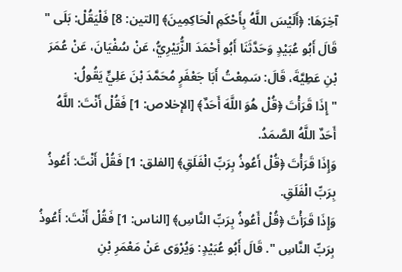آخِرَهَا: ﴿أَلَيْسَ اللَّهُ بِأَحْكَمِ الْحَاكِمِينَ﴾ [التين: 8] فَلْيَقُلْ: بَلَى "
قَالَ أَبُو عُبَيْدٍ وَحَدَّثَنَا أَبُو أَحْمَدَ الزُّبَيْرِيُّ، عَنْ سُفْيَانَ، عَنْ عُمَرَ بْنِ عَطِيَّةَ، قَالَ: سَمِعْتُ أَبَا جَعْفَرٍ مُحَمَّدَ بْنَ عَلِيٍّ يَقُولُ:
" إِذَا قَرَأْتَ ﴿قُلْ هُوَ اللَّهَ أَحَدٌ﴾ [الإخلاص: 1] فَقُلْ أَنْتَ: اللَّهُ أَحَدٌ اللَّهُ الصَّمَدُ.
وَإِذَا قَرَأْتَ ﴿قُلْ أَعُوذُ بِرَبِّ الْفَلَقِ﴾ [الفلق: 1] فَقُلْ أَنْتَ: أَعُوذُ بِرَبِّ الْفَلَقِ.
وَإِذَا قَرَأْتَ ﴿قُلْ أَعُوذُ بِرَبِّ النَّاسِ﴾ [الناس: 1] فَقُلْ أَنْتَ: أَعُوذُ بِرَبِّ النَّاسِ ". قَالَ أَبُو عُبَيْدٍ: وَيُرْوَى عَنْ مَعْمَرِ بْنِ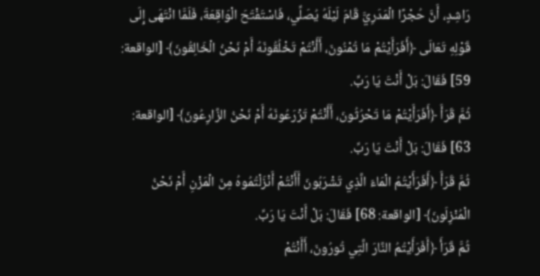رَاشِدٍ، أَنَّ حُجْرًا الْمَدَرِيَّ قَامَ لَيْلَهُ يُصَلِّي، فَاسْتَفْتَحَ الْوَاقِعَةَ، فَلَمَّا انْتَهَى إِلَى قَوْلِهِ تَعَالَى ﴿أَفَرَأَيْتُمْ مَا تُمْنُونَ، أَأَنْتُمْ تَخْلُقُونَهُ أَمْ نَحْنُ الْخَالِقُونَ﴾ [الواقعة: 59] فَقَالَ: بَلْ أَنْتَ يَا رَبِّ.
ثُمَّ قَرَأَ ﴿أَفَرَأَيْتُمْ مَا تَحْرُثُونَ، أَأَنْتُمْ تَزْرَعُونَهُ أَمْ نَحْنُ الزَّارِعُونَ﴾ [الواقعة: 63] فَقَالَ: بَلْ أَنْتَ يَا رَبِّ.
ثُمَّ قَرَأَ ﴿أَفَرَأَيْتُمُ الْمَاءَ الَّذِي تَشْرَبُونَ أَأَنْتُمْ أَنْزَلْتُمُوهُ مِنَ الْمَزْنِ أَمْ نَحْنُ الْمُنْزِلَونَ﴾ [الواقعة: 68] فَقَالَ: بَلْ أَنْتَ يَا رَبِّ.
ثُمَّ قَرَأَ ﴿أَفَرَأَيْتُمُ النَّارَ الَّتِي تُورُونَ، أَأَنْتُمْ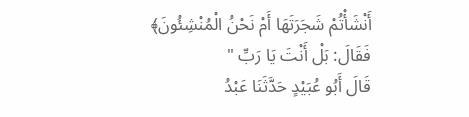أَنْشَأْتُمْ شَجَرَتَهَا أَمْ نَحْنُ الْمُنْشِئُونَ﴾ فَقَالَ: بَلْ أَنْتَ يَا رَبِّ "
قَالَ أَبُو عُبَيْدٍ حَدَّثَنَا عَبْدُ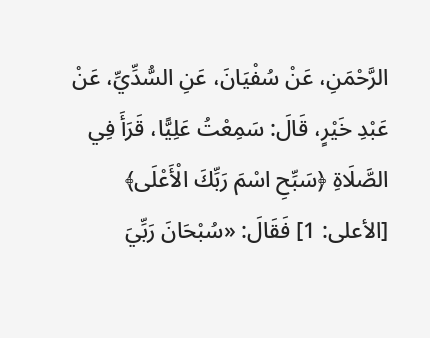الرَّحْمَنِ، عَنْ سُفْيَانَ، عَنِ السُّدِّيِّ، عَنْ عَبْدِ خَيْرٍ، قَالَ: سَمِعْتُ عَلِيًّا، قَرَأَ فِي الصَّلَاةِ ﴿سَبِّحِ اسْمَ رَبِّكَ الْأَعْلَى﴾ [الأعلى: 1] فَقَالَ: «سُبْحَانَ رَبِّيَ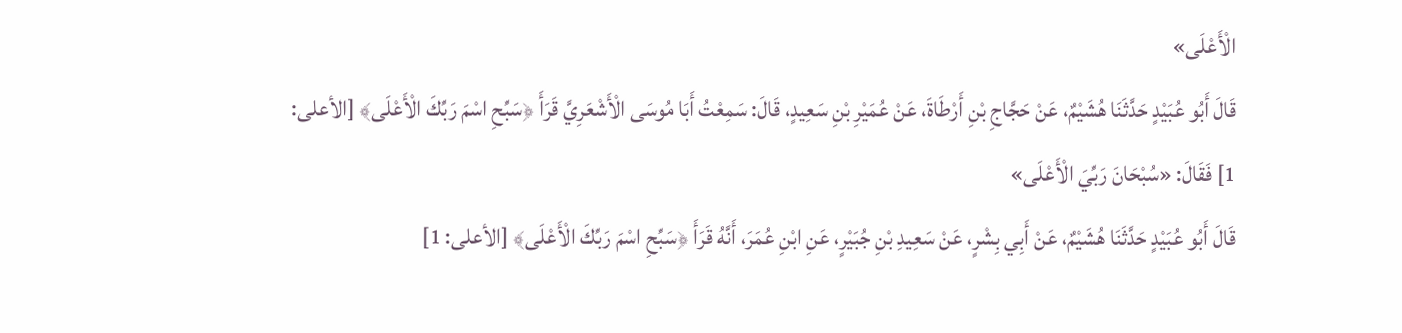الْأَعْلَى»
قَالَ أَبُو عُبَيْدٍ حَدَّثَنَا هُشَيْمٌ، عَنْ حَجَّاجِ بْنِ أَرْطَاةَ، عَنْ عُمَيْرِ بْنِ سَعِيدٍ، قَالَ: سَمِعْتُ أَبَا مُوسَى الْأَشْعَرِيَّ قَرَأَ ﴿سَبِّحِ اسْمَ رَبِّكَ الْأَعْلَى﴾ [الأعلى: 1] فَقَالَ: «سُبْحَانَ رَبِّيَ الْأَعْلَى»
قَالَ أَبُو عُبَيْدٍ حَدَّثَنَا هُشَيْمٌ، عَنْ أَبِي بِشْرٍ، عَنْ سَعِيدِ بْنِ جُبَيْرٍ، عَنِ ابْنِ عُمَرَ، أَنَّهُ قَرَأَ ﴿سَبِّحِ اسْمَ رَبِّكَ الْأَعْلَى﴾ [الأعلى: 1]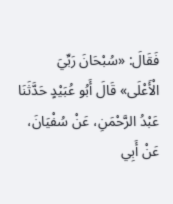فَقَالَ: «سُبْحَانَ رَبِّيَ الْأَعْلَى» قَالَ أَبُو عُبَيْدٍ حَدَّثَنَا عَبْدُ الرَّحْمَنِ، عَنْ سُفْيَانَ، عَنْ أَبِي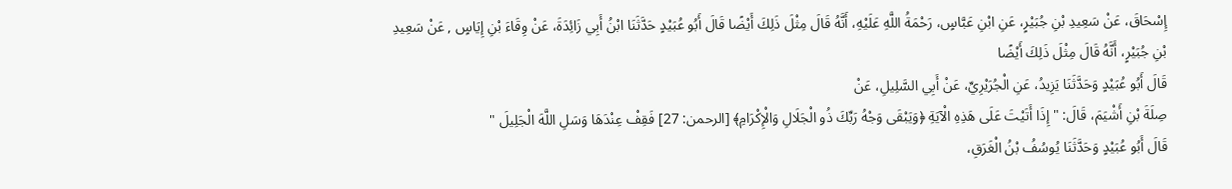إِسْحَاقَ، عَنْ سَعِيدِ بْنِ جُبَيْرٍ، عَنِ ابْنِ عَبَّاسٍ، رَحْمَةُ اللَّهِ عَلَيْهِ، أَنَّهُ قَالَ مِثْلَ ذَلِكَ أَيْضًا قَالَ أَبُو عُبَيْدٍ حَدَّثَنَا ابْنُ أَبِي زَائِدَةَ، عَنْ وِقَاءَ بْنِ إِيَاسٍ , عَنْ سَعِيدِ بْنِ جُبَيْرٍ، أَنَّهُ قَالَ مِثْلَ ذَلِكَ أَيْضًا
قَالَ أَبُو عُبَيْدٍ وَحَدَّثَنَا يَزِيدُ، عَنِ الْجُرَيْرِيِّ، عَنْ أَبِي السَّلِيلِ، عَنْ
صِلَةَ بْنِ أَشْيَمَ، قَالَ: " إِذَا أَتَيْتَ عَلَى هَذِهِ الْآيَةِ ﴿وَيَبْقَى وَجْهُ رَبِّكَ ذُو الْجَلَالِ وَالْإِكْرَامِ﴾ [الرحمن: 27] فَقِفْ عِنْدَهَا وَسَلِ اللَّهَ الْجَلِيلَ "
قَالَ أَبُو عُبَيْدٍ وَحَدَّثَنَا يُوسُفُ بْنُ الْغَرَقِ،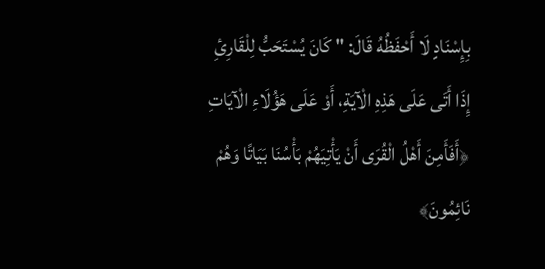بِإِسْنَادٍ لَا أَحْفَظُهُ قَالَ: " كَانَ يُسْتَحَبُّ لِلْقَارِئِ إِذَا أَتَى عَلَى هَذِهِ الْآيَةِ، أَوْ عَلَى هَؤُلَاءِ الْآيَاتِ ﴿أَفَأَمِنَ أَهْلُ الْقُرَى أَنْ يَأْتِيَهُمْ بَأْسُنَا بَيَاتًا وَهُمْ نَائِمُونَ﴾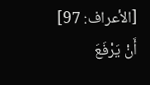[الأعراف: 97] أَنْ يَرْفَعَ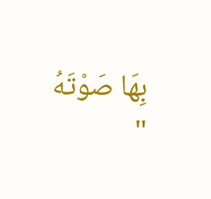بِهَا صَوْتَهُ "